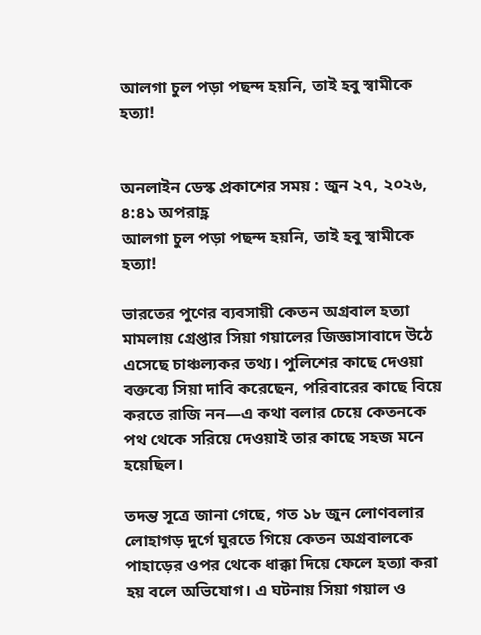আলগা চুল পড়া পছন্দ হয়নি, তাই হবু স্বামীকে হত্যা!


অনলাইন ডেস্ক প্রকাশের সময় : জুন ২৭, ২০২৬, ৪:৪১ অপরাহ্ণ
আলগা চুল পড়া পছন্দ হয়নি, তাই হবু স্বামীকে হত্যা!

ভারতের পুণের ব্যবসায়ী কেতন অগ্রবাল হত্যা মামলায় গ্রেপ্তার সিয়া গয়ালের জিজ্ঞাসাবাদে উঠে এসেছে চাঞ্চল্যকর তথ্য। পুলিশের কাছে দেওয়া বক্তব্যে সিয়া দাবি করেছেন, পরিবারের কাছে বিয়ে করতে রাজি নন—এ কথা বলার চেয়ে কেতনকে পথ থেকে সরিয়ে দেওয়াই তার কাছে সহজ মনে হয়েছিল।

তদন্ত সূত্রে জানা গেছে, গত ১৮ জুন লোণবলার লোহাগড় দুর্গে ঘুরতে গিয়ে কেতন অগ্রবালকে পাহাড়ের ওপর থেকে ধাক্কা দিয়ে ফেলে হত্যা করা হয় বলে অভিযোগ। এ ঘটনায় সিয়া গয়াল ও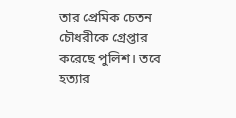তার প্রেমিক চেতন চৌধরীকে গ্রেপ্তার করেছে পুলিশ। তবে হত্যার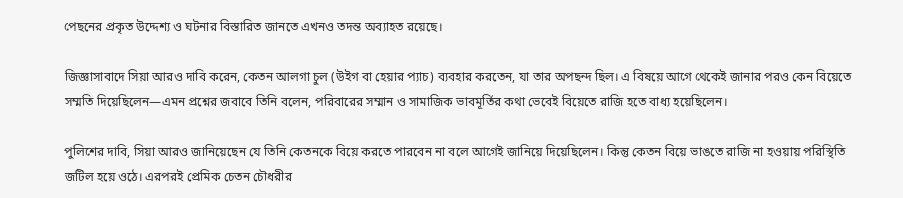পেছনের প্রকৃত উদ্দেশ্য ও ঘটনার বিস্তারিত জানতে এখনও তদন্ত অব্যাহত রয়েছে।

জিজ্ঞাসাবাদে সিয়া আরও দাবি করেন, কেতন আলগা চুল (উইগ বা হেয়ার প্যাচ) ব্যবহার করতেন, যা তার অপছন্দ ছিল। এ বিষয়ে আগে থেকেই জানার পরও কেন বিয়েতে সম্মতি দিয়েছিলেন—এমন প্রশ্নের জবাবে তিনি বলেন, পরিবারের সম্মান ও সামাজিক ভাবমূর্তির কথা ভেবেই বিয়েতে রাজি হতে বাধ্য হয়েছিলেন।

পুলিশের দাবি, সিয়া আরও জানিয়েছেন যে তিনি কেতনকে বিয়ে করতে পারবেন না বলে আগেই জানিয়ে দিয়েছিলেন। কিন্তু কেতন বিয়ে ভাঙতে রাজি না হওয়ায় পরিস্থিতি জটিল হয়ে ওঠে। এরপরই প্রেমিক চেতন চৌধরীর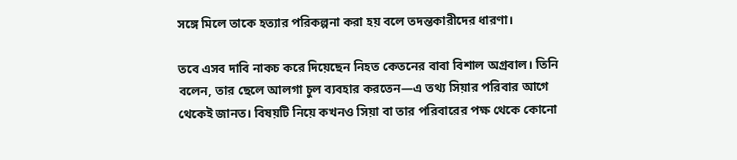সঙ্গে মিলে তাকে হত্যার পরিকল্পনা করা হয় বলে তদন্তকারীদের ধারণা।

তবে এসব দাবি নাকচ করে দিয়েছেন নিহত কেতনের বাবা বিশাল অগ্রবাল। তিনি বলেন, তার ছেলে আলগা চুল ব্যবহার করতেন—এ তথ্য সিয়ার পরিবার আগে থেকেই জানত। বিষয়টি নিয়ে কখনও সিয়া বা তার পরিবারের পক্ষ থেকে কোনো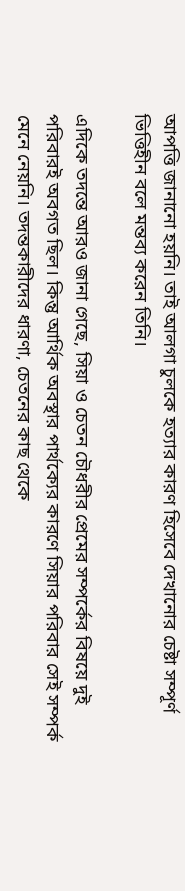আপত্তি জানানো হয়নি। তাই আলগা চুলকে হত্যার কারণ হিসেবে দেখানোর চেষ্টা সম্পূর্ণ ভিত্তিহীন বলে মন্তব্য করেন তিনি।

এদিকে তদন্তে আরও জানা গেছে, সিয়া ও চেতন চৌধরীর প্রেমের সম্পর্কের বিষয়ে দুই পরিবারই অবগত ছিল। কিন্তু আর্থিক অবস্থার পার্থক্যের কারণে সিয়ার পরিবার সেই সম্পর্ক মেনে নেয়নি। তদন্তকারীদের ধারণা, চেতনের কাছ থেকে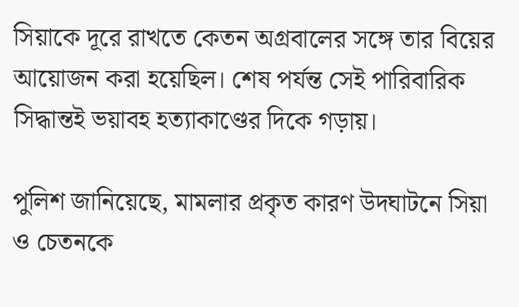সিয়াকে দূরে রাখতে কেতন অগ্রবালের সঙ্গে তার বিয়ের আয়োজন করা হয়েছিল। শেষ পর্যন্ত সেই পারিবারিক সিদ্ধান্তই ভয়াবহ হত্যাকাণ্ডের দিকে গড়ায়।

পুলিশ জানিয়েছে, মামলার প্রকৃত কারণ উদঘাটনে সিয়া ও চেতনকে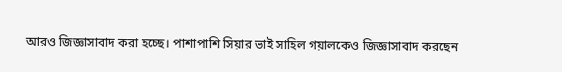আরও জিজ্ঞাসাবাদ করা হচ্ছে। পাশাপাশি সিয়ার ভাই সাহিল গয়ালকেও জিজ্ঞাসাবাদ করছেন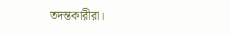তদন্তকারীরা।